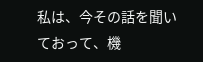私は、今その話を聞いておって、機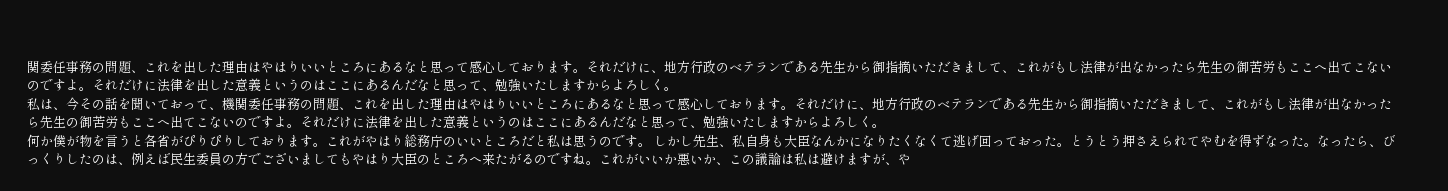関委任事務の問題、これを出した理由はやはりいいところにあるなと思って感心しております。それだけに、地方行政のベテランである先生から御指摘いただきまして、これがもし法律が出なかったら先生の御苦労もここへ出てこないのですよ。それだけに法律を出した意義というのはここにあるんだなと思って、勉強いたしますからよろしく。
私は、今その話を聞いておって、機関委任事務の問題、これを出した理由はやはりいいところにあるなと思って感心しております。それだけに、地方行政のベテランである先生から御指摘いただきまして、これがもし法律が出なかったら先生の御苦労もここへ出てこないのですよ。それだけに法律を出した意義というのはここにあるんだなと思って、勉強いたしますからよろしく。
何か僕が物を言うと各省がぴりぴりしております。これがやはり総務庁のいいところだと私は思うのです。 しかし先生、私自身も大臣なんかになりたくなくて逃げ回っておった。とうとう押さえられてやむを得ずなった。なったら、びっくりしたのは、例えば民生委員の方でございましてもやはり大臣のところへ来たがるのですね。これがいいか悪いか、この議論は私は避けますが、や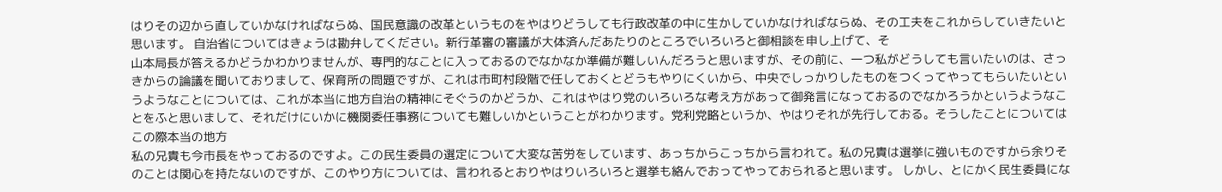はりその辺から直していかなければならぬ、国民意識の改革というものをやはりどうしても行政改革の中に生かしていかなければならぬ、その工夫をこれからしていきたいと思います。 自治省についてはきょうは勘弁してください。新行革審の審議が大体済んだあたりのところでいろいろと御相談を申し上げて、そ
山本局長が答えるかどうかわかりませんが、専門的なことに入っておるのでなかなか準備が難しいんだろうと思いますが、その前に、一つ私がどうしても言いたいのは、さっきからの論議を聞いておりまして、保育所の問題ですが、これは市町村段階で任しておくとどうもやりにくいから、中央でしっかりしたものをつくってやってもらいたいというようなことについては、これが本当に地方自治の精神にそぐうのかどうか、これはやはり党のいろいろな考え方があって御発言になっておるのでなかろうかというようなことをふと思いまして、それだけにいかに機関委任事務についても難しいかということがわかります。党利党略というか、やはりそれが先行しておる。そうしたことについてはこの際本当の地方
私の兄貴も今市長をやっておるのですよ。この民生委員の選定について大変な苦労をしています、あっちからこっちから言われて。私の兄貴は選挙に強いものですから余りそのことは関心を持たないのですが、このやり方については、言われるとおりやはりいろいろと選挙も絡んでおってやっておられると思います。 しかし、とにかく民生委員にな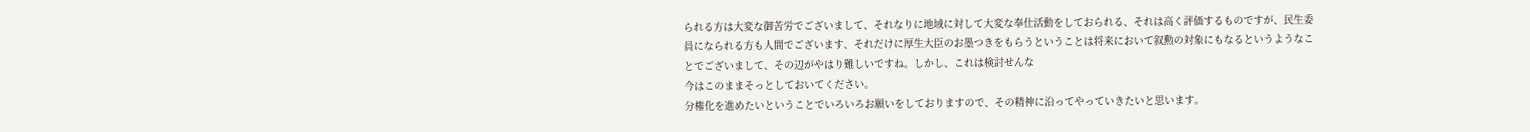られる方は大変な御苦労でございまして、それなりに地域に対して大変な奉仕活動をしておられる、それは高く評価するものですが、民生委員になられる方も人間でございます、それだけに厚生大臣のお墨つきをもらうということは将来において叙勲の対象にもなるというようなことでございまして、その辺がやはり難しいですね。しかし、これは検討せんな
今はこのままそっとしておいてください。
分権化を進めたいということでいろいろお願いをしておりますので、その精神に沿ってやっていきたいと思います。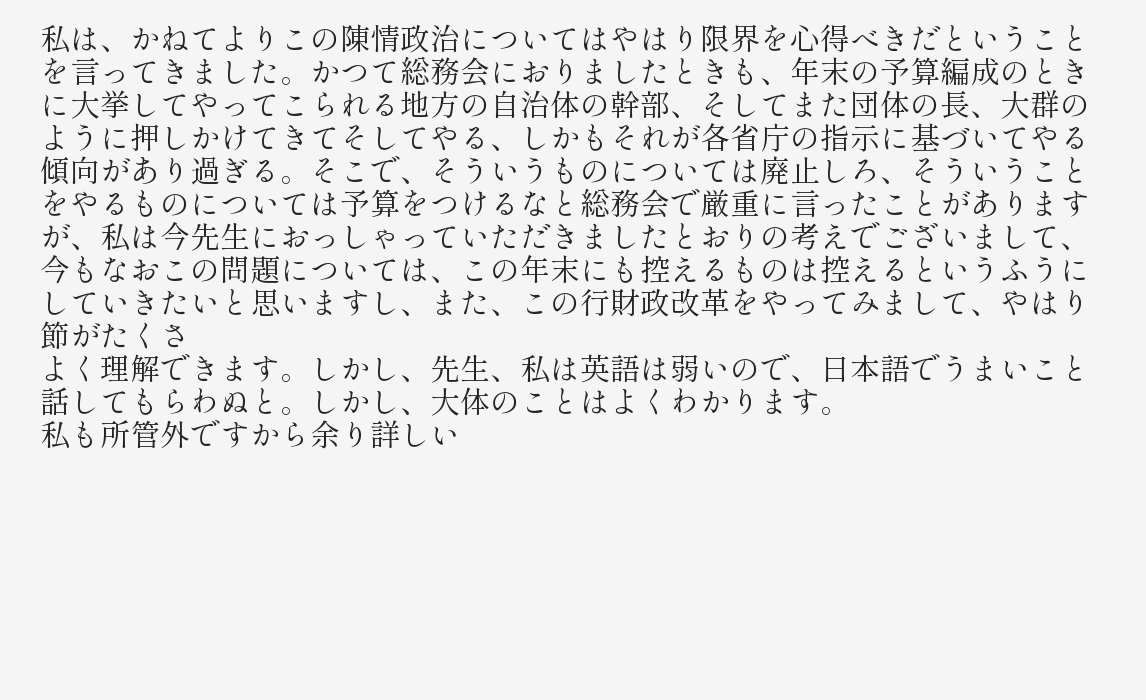私は、かねてよりこの陳情政治についてはやはり限界を心得べきだということを言ってきました。かつて総務会におりましたときも、年末の予算編成のときに大挙してやってこられる地方の自治体の幹部、そしてまた団体の長、大群のように押しかけてきてそしてやる、しかもそれが各省庁の指示に基づいてやる傾向があり過ぎる。そこで、そういうものについては廃止しろ、そういうことをやるものについては予算をつけるなと総務会で厳重に言ったことがありますが、私は今先生におっしゃっていただきましたとおりの考えでございまして、今もなおこの問題については、この年末にも控えるものは控えるというふうにしていきたいと思いますし、また、この行財政改革をやってみまして、やはり節がたくさ
よく理解できます。しかし、先生、私は英語は弱いので、日本語でうまいこと話してもらわぬと。しかし、大体のことはよくわかります。
私も所管外ですから余り詳しい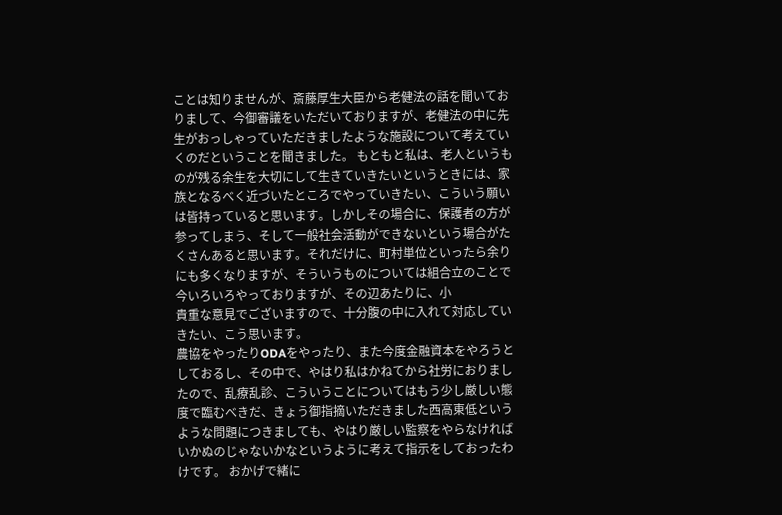ことは知りませんが、斎藤厚生大臣から老健法の話を聞いておりまして、今御審議をいただいておりますが、老健法の中に先生がおっしゃっていただきましたような施設について考えていくのだということを聞きました。 もともと私は、老人というものが残る余生を大切にして生きていきたいというときには、家族となるべく近づいたところでやっていきたい、こういう願いは皆持っていると思います。しかしその場合に、保護者の方が参ってしまう、そして一般社会活動ができないという場合がたくさんあると思います。それだけに、町村単位といったら余りにも多くなりますが、そういうものについては組合立のことで今いろいろやっておりますが、その辺あたりに、小
貴重な意見でございますので、十分腹の中に入れて対応していきたい、こう思います。
農協をやったりODAをやったり、また今度金融資本をやろうとしておるし、その中で、やはり私はかねてから社労におりましたので、乱療乱診、こういうことについてはもう少し厳しい態度で臨むべきだ、きょう御指摘いただきました西高東低というような問題につきましても、やはり厳しい監察をやらなければいかぬのじゃないかなというように考えて指示をしておったわけです。 おかげで緒に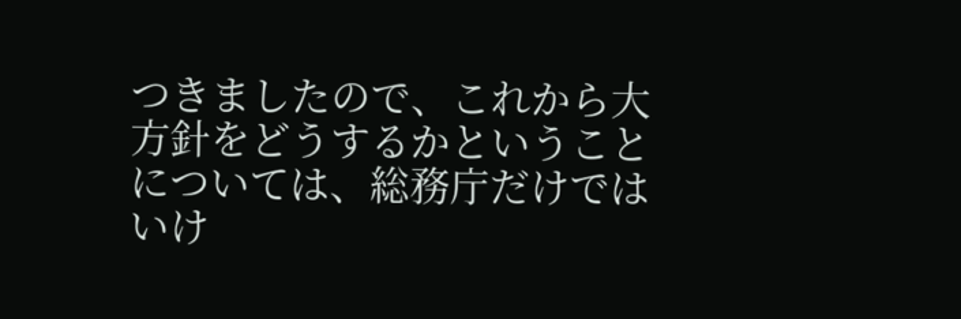つきましたので、これから大方針をどうするかということについては、総務庁だけではいけ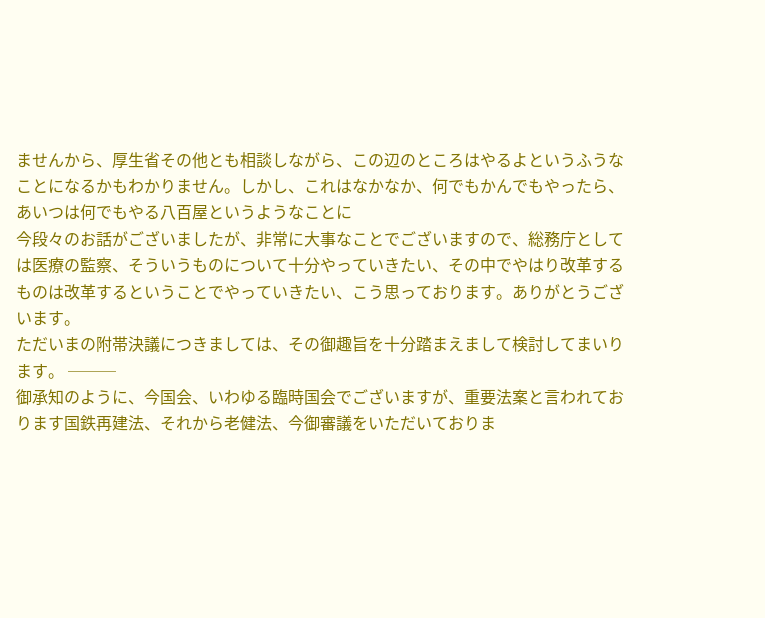ませんから、厚生省その他とも相談しながら、この辺のところはやるよというふうなことになるかもわかりません。しかし、これはなかなか、何でもかんでもやったら、あいつは何でもやる八百屋というようなことに
今段々のお話がございましたが、非常に大事なことでございますので、総務庁としては医療の監察、そういうものについて十分やっていきたい、その中でやはり改革するものは改革するということでやっていきたい、こう思っております。ありがとうございます。
ただいまの附帯決議につきましては、その御趣旨を十分踏まえまして検討してまいります。 ───
御承知のように、今国会、いわゆる臨時国会でございますが、重要法案と言われております国鉄再建法、それから老健法、今御審議をいただいておりま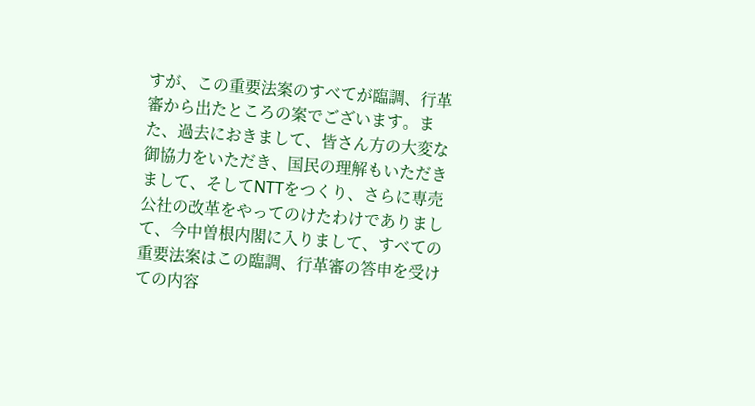すが、この重要法案のすべてが臨調、行革審から出たところの案でございます。また、過去におきまして、皆さん方の大変な御協力をいただき、国民の理解もいただきまして、そしてNTTをつくり、さらに専売公社の改革をやってのけたわけでありまして、今中曽根内閣に入りまして、すべての重要法案はこの臨調、行革審の答申を受けての内容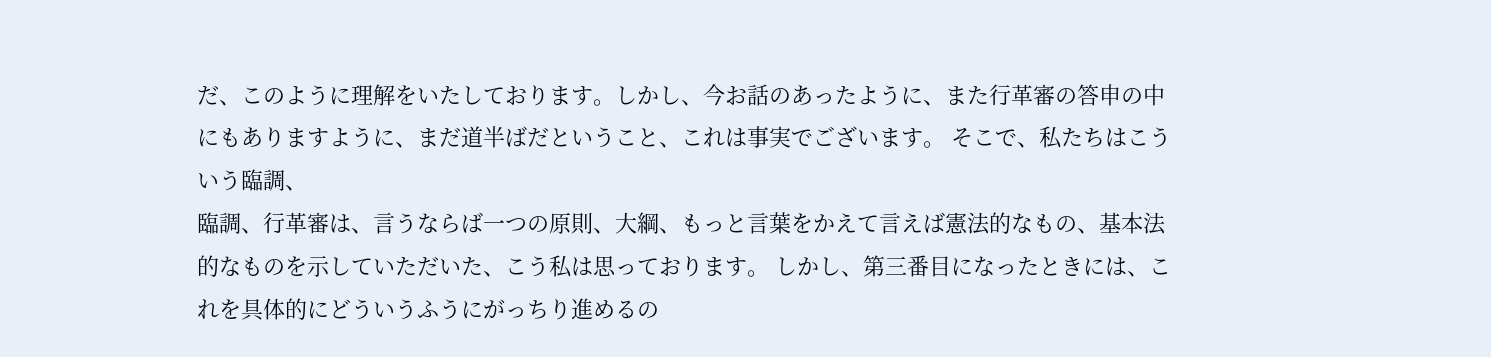だ、このように理解をいたしております。しかし、今お話のあったように、また行革審の答申の中にもありますように、まだ道半ばだということ、これは事実でございます。 そこで、私たちはこういう臨調、
臨調、行革審は、言うならば一つの原則、大綱、もっと言葉をかえて言えば憲法的なもの、基本法的なものを示していただいた、こう私は思っております。 しかし、第三番目になったときには、これを具体的にどういうふうにがっちり進めるの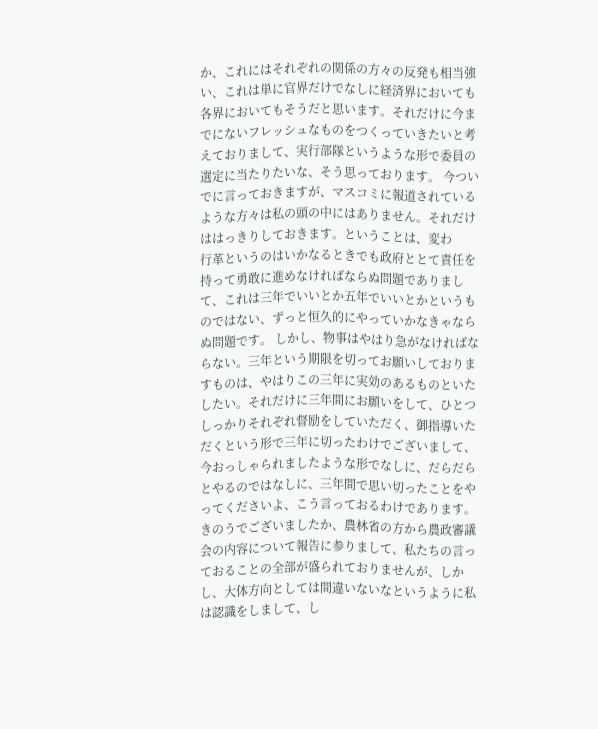か、これにはそれぞれの関係の方々の反発も相当強い、これは単に官界だけでなしに経済界においても各界においてもそうだと思います。それだけに今までにないフレッシュなものをつくっていきたいと考えておりまして、実行部隊というような形で委員の選定に当たりたいな、そう思っております。 今ついでに言っておきますが、マスコミに報道されているような方々は私の頭の中にはありません。それだけははっきりしておきます。ということは、変わ
行革というのはいかなるときでも政府ととて責任を持って勇敢に進めなければならぬ問題でありまして、これは三年でいいとか五年でいいとかというものではない、ずっと恒久的にやっていかなきゃならぬ問題です。 しかし、物事はやはり急がなければならない。三年という期限を切ってお願いしておりますものは、やはりこの三年に実効のあるものといたしたい。それだけに三年間にお願いをして、ひとつしっかりそれぞれ督励をしていただく、御指導いただくという形で三年に切ったわけでございまして、今おっしゃられましたような形でなしに、だらだらとやるのではなしに、三年間で思い切ったことをやってくださいよ、こう言っておるわけであります。
きのうでございましたか、農林省の方から農政審議会の内容について報告に参りまして、私たちの言っておることの全部が盛られておりませんが、しかし、大体方向としては間違いないなというように私は認識をしまして、し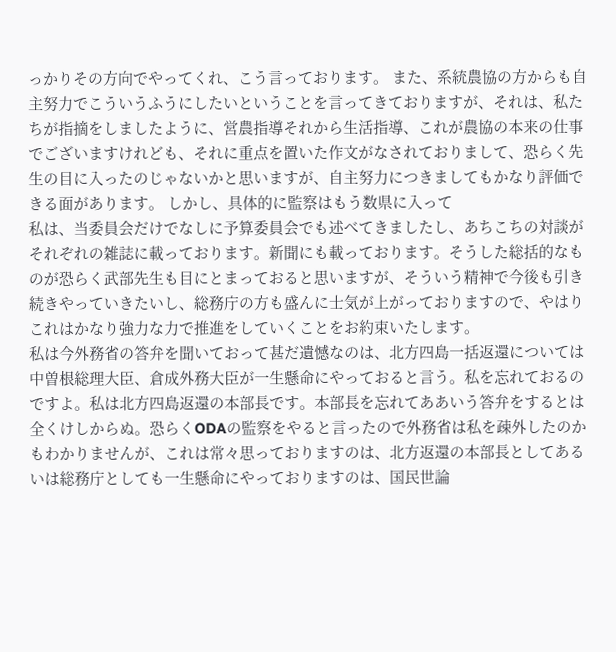っかりその方向でやってくれ、こう言っております。 また、系統農協の方からも自主努力でこういうふうにしたいということを言ってきておりますが、それは、私たちが指摘をしましたように、営農指導それから生活指導、これが農協の本来の仕事でございますけれども、それに重点を置いた作文がなされておりまして、恐らく先生の目に入ったのじゃないかと思いますが、自主努力につきましてもかなり評価できる面があります。 しかし、具体的に監察はもう数県に入って
私は、当委員会だけでなしに予算委員会でも述べてきましたし、あちこちの対談がそれぞれの雑誌に載っております。新聞にも載っております。そうした総括的なものが恐らく武部先生も目にとまっておると思いますが、そういう精神で今後も引き続きやっていきたいし、総務庁の方も盛んに士気が上がっておりますので、やはりこれはかなり強力な力で推進をしていくことをお約束いたします。
私は今外務省の答弁を聞いておって甚だ遺憾なのは、北方四島一括返還については中曽根総理大臣、倉成外務大臣が一生懸命にやっておると言う。私を忘れておるのですよ。私は北方四島返還の本部長です。本部長を忘れてああいう答弁をするとは全くけしからぬ。恐らくODAの監察をやると言ったので外務省は私を疎外したのかもわかりませんが、これは常々思っておりますのは、北方返還の本部長としてあるいは総務庁としても一生懸命にやっておりますのは、国民世論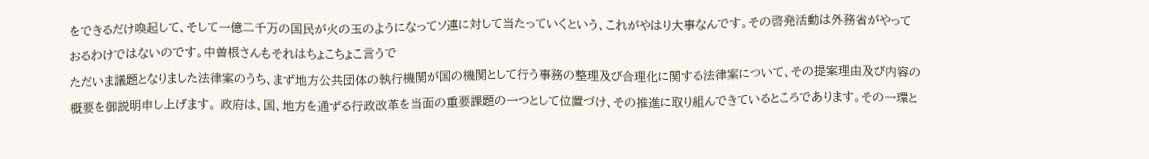をできるだけ喚起して、そして一億二千万の国民が火の玉のようになってソ連に対して当たっていくという、これがやはり大事なんです。その啓発活動は外務省がやっておるわけではないのです。中曽根さんもそれはちょこちょこ言うで
ただいま議題となりました法律案のうち、まず地方公共団体の執行機関が国の機関として行う事務の整理及び合理化に関する法律案について、その提案理由及び内容の概要を御説明申し上げます。 政府は、国、地方を通ずる行政改革を当面の重要課題の一つとして位置づけ、その推進に取り組んできているところであります。その一環と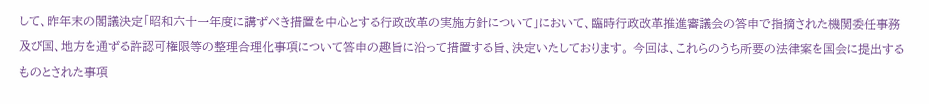して、昨年末の閣議決定「昭和六十一年度に講ずべき措置を中心とする行政改革の実施方針について」において、臨時行政改革推進審議会の答申で指摘された機関委任事務及び国、地方を通ずる許認可権限等の整理合理化事項について答申の趣旨に沿って措置する旨、決定いたしております。 今回は、これらのうち所要の法律案を国会に提出するものとされた事項